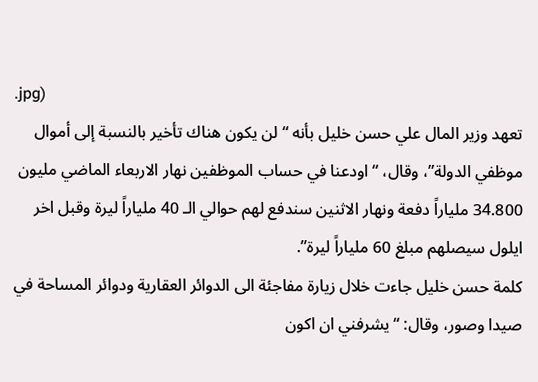.jpg)
تعهد وزير المال علي حسن خليل بأنه “لن يكون هناك تأخير بالنسبة إلى أموال موظفي الدولة”، وقال، “اودعنا في حساب الموظفين نهار الاربعاء الماضي مليون 34.800 ملياراً دفعة ونهار الاثنين سندفع لهم حوالي الـ 40 ملياراً ليرة وقبل اخر ايلول سيصلهم مبلغ 60 ملياراً ليرة”.
كلمة حسن خليل جاءت خلال زيارة مفاجئة الى الدوائر العقارية ودوائر المساحة في صيدا وصور، وقال: “يشرفني ان اكون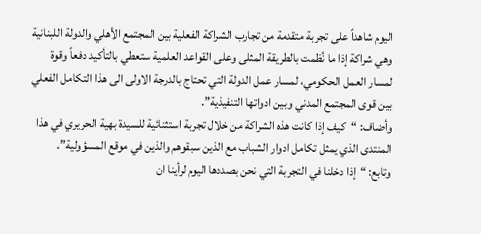اليوم شاهداً على تجربة متقدمة من تجارب الشراكة الفعلية بين المجتمع الأهلي والدولة اللبنانية وهي شراكة إذا ما نُظمت بالطريقة المثلى وعلى القواعد العلمية ستعطي بالتأكيد دفعاً وقوة لمسار العمل الحكومي، لمسار عمل الدولة التي تحتاج بالدرجة الاولى الى هذا التكامل الفعلي بين قوى المجتمع المدني وبين ادواتها التنفيذية”.
وأضاف: “كيف إذا كانت هذه الشراكة من خلال تجربة استثنائية للسيدة بهية الحريري في هذا المنتدى الذي يمثل تكامل ادوار الشباب مع الذين سبقوهم والذين في موقع المسؤولية”.
وتابع: “إذا دخلنا في التجربة التي نحن بصددها اليوم لرأينا ان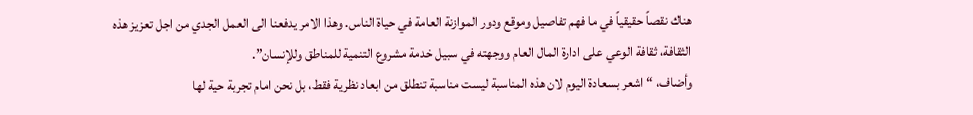هناك نقصاً حقيقياً في ما فهم تفاصيل وموقع ودور الموازنة العامة في حياة الناس. وهذا الامر يدفعنا الى العمل الجدي من اجل تعزيز هذه الثقافة، ثقافة الوعي على ادارة المال العام ووجهته في سبيل خدمة مشروع التنمية للمناطق وللإنسان”.
وأضاف، “اشعر بسعادة اليوم لان هذه المناسبة ليست مناسبة تنطلق من ابعاد نظرية فقط، بل نحن امام تجربة حية لها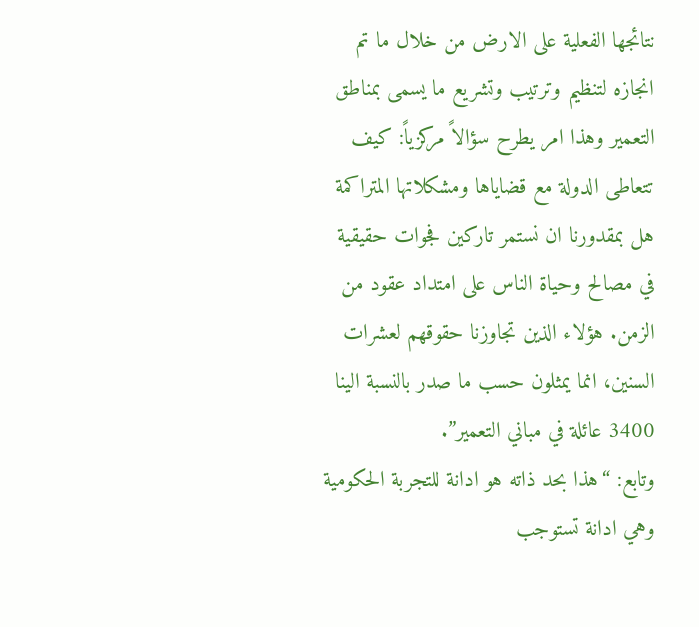نتائجها الفعلية على الارض من خلال ما تم انجازه لتنظيم وترتيب وتشريع ما يسمى بمناطق التعمير وهذا امر يطرح سؤالاً مركزياً: كيف تتعاطى الدولة مع قضاياها ومشكلاتها المتراكمة هل بمقدورنا ان نستمر تاركين فجوات حقيقية في مصالح وحياة الناس على امتداد عقود من الزمن. هؤلاء الذين تجاوزنا حقوقهم لعشرات السنين، انما يمثلون حسب ما صدر بالنسبة الينا 3400 عائلة في مباني التعمير”.
وتابع: “هذا بحد ذاته هو ادانة للتجربة الحكومية وهي ادانة تستوجب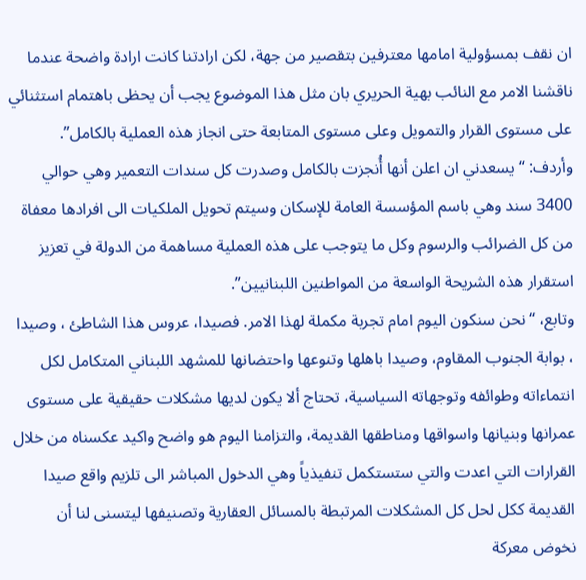ان نقف بمسؤولية امامها معترفين بتقصير من جهة، لكن ارادتنا كانت ارادة واضحة عندما ناقشنا الامر مع النائب بهية الحريري بان مثل هذا الموضوع يجب أن يحظى باهتمام استثنائي على مستوى القرار والتمويل وعلى مستوى المتابعة حتى انجاز هذه العملية بالكامل”.
وأردف: “يسعدني ان اعلن أنها أُنجزت بالكامل وصدرت كل سندات التعمير وهي حوالي 3400 سند وهي باسم المؤسسة العامة للإسكان وسيتم تحويل الملكيات الى افرادها معفاة من كل الضرائب والرسوم وكل ما يتوجب على هذه العملية مساهمة من الدولة في تعزيز استقرار هذه الشريحة الواسعة من المواطنين اللبنانيين”.
وتابع، “نحن سنكون اليوم امام تجربة مكملة لهذا الامر. فصيدا، عروس هذا الشاطئ ، وصيدا ، بوابة الجنوب المقاوم، وصيدا باهلها وتنوعها واحتضانها للمشهد اللبناني المتكامل لكل انتماءاته وطوائفه وتوجهاته السياسية، تحتاج ألا يكون لديها مشكلات حقيقية على مستوى عمرانها وبنيانها واسواقها ومناطقها القديمة، والتزامنا اليوم هو واضح واكيد عكسناه من خلال القرارات التي اعدت والتي ستستكمل تنفيذياً وهي الدخول المباشر الى تلزيم واقع صيدا القديمة ككل لحل كل المشكلات المرتبطة بالمسائل العقارية وتصنيفها ليتسنى لنا أن نخوض معركة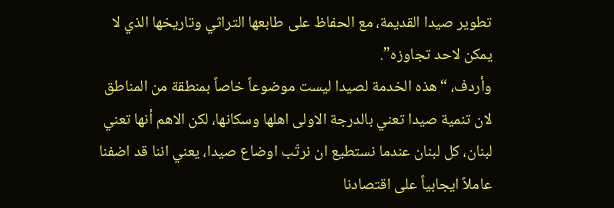تطوير صيدا القديمة، مع الحفاظ على طابعها التراثي وتاريخها الذي لا يمكن لاحد تجاوزه”.
وأردف، “هذه الخدمة لصيدا ليست موضوعاً خاصاً بمنطقة من المناطق لان تنمية صيدا تعني بالدرجة الاولى اهلها وسكانها، لكن الاهم أنها تعني لبنان، كل لبنان عندما نستطيع ان نرتّب اوضاع صيدا، يعني اننا قد اضفنا عاملاً ايجابياً على اقتصادنا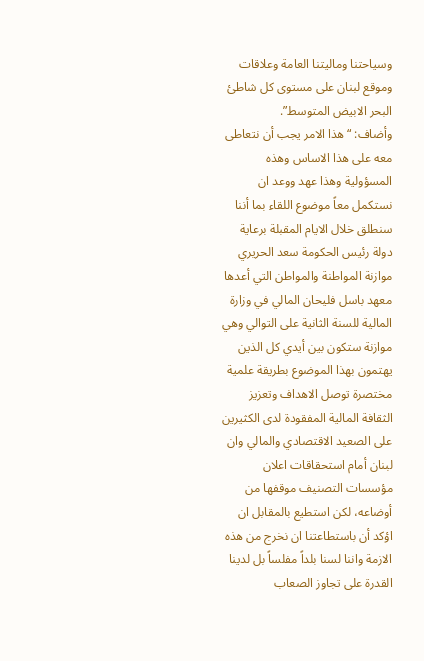وسياحتنا وماليتنا العامة وعلاقات وموقع لبنان على مستوى كل شاطئ البحر الابيض المتوسط”.
وأضاف: “هذا الامر يجب أن نتعاطى معه على هذا الاساس وهذه المسؤولية وهذا عهد ووعد ان نستكمل معاً موضوع اللقاء بما أننا سنطلق خلال الايام المقبلة برعاية دولة رئيس الحكومة سعد الحريري موازنة المواطنة والمواطن التي أعدها معهد باسل فليحان المالي في وزارة المالية للسنة الثانية على التوالي وهي موازنة ستكون بين أيدي كل الذين يهتمون بهذا الموضوع بطريقة علمية مختصرة توصل الاهداف وتعزيز الثقافة المالية المفقودة لدى الكثيرين على الصعيد الاقتصادي والمالي وان لبنان أمام استحقاقات اعلان مؤسسات التصنيف موقفها من أوضاعه، لكن استطيع بالمقابل ان اؤكد أن باستطاعتنا ان نخرج من هذه الازمة واننا لسنا بلداً مفلساً بل لدينا القدرة على تجاوز الصعاب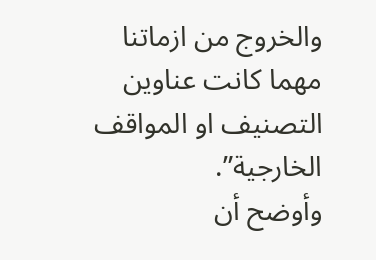والخروج من ازماتنا مهما كانت عناوين التصنيف او المواقف الخارجية”.
وأوضح أن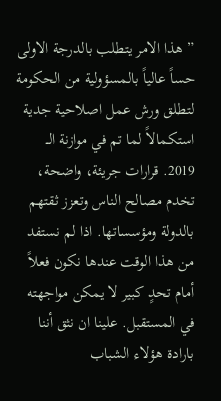” هذا الامر يتطلب بالدرجة الاولى حساً عالياً بالمسؤولية من الحكومة لتطلق ورش عمل اصلاحية جدية استكمالاً لما تم في موازنة الــ 2019. قرارات جريئة، واضحة، تخدم مصالح الناس وتعزز ثقتهم بالدولة ومؤسساتها. اذا لم نستفد من هذا الوقت عندها نكون فعلاً أمام تحدٍ كبير لا يمكن مواجهته في المستقبل. علينا ان نثق أننا بارادة هؤلاء الشباب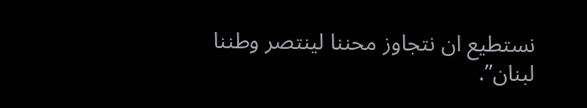نستطيع ان نتجاوز محننا لينتصر وطننا لبنان”.